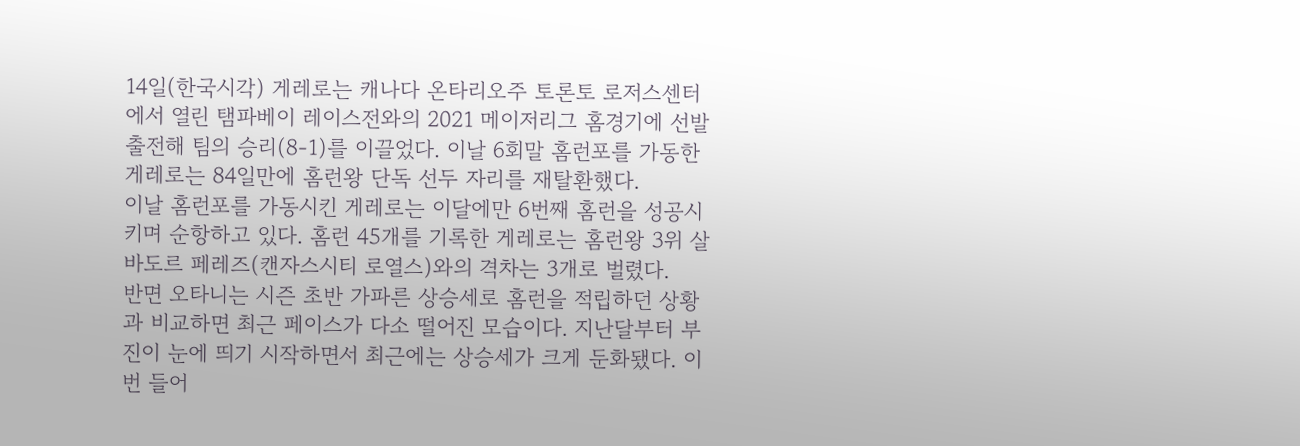14일(한국시각) 게레로는 캐나다 온타리오주 토론토 로저스센터에서 열린 탬파베이 레이스전와의 2021 메이저리그 홈경기에 선발 출전해 팀의 승리(8-1)를 이끌었다. 이날 6회말 홈런포를 가동한 게레로는 84일만에 홈런왕 단독 선두 자리를 재탈환했다.
이날 홈런포를 가동시킨 게레로는 이달에만 6번째 홈런을 성공시키며 순항하고 있다. 홈런 45개를 기록한 게레로는 홈런왕 3위 살바도르 페레즈(캔자스시티 로열스)와의 격차는 3개로 벌렸다.
반면 오타니는 시즌 초반 가파른 상승세로 홈런을 적립하던 상황과 비교하면 최근 페이스가 다소 떨어진 모습이다. 지난달부터 부진이 눈에 띄기 시작하면서 최근에는 상승세가 크게 둔화됐다. 이번 들어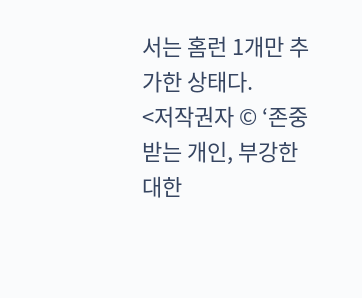서는 홈런 1개만 추가한 상태다.
<저작권자 © ‘존중받는 개인, 부강한 대한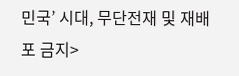민국’ 시대, 무단전재 및 재배포 금지>